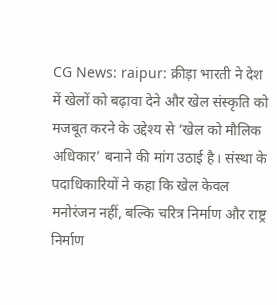CG News: raipur: क्रीड़ा भारती ने देश में खेलों को बढ़ावा देने और खेल संस्कृति को मजबूत करने के उद्देश्य से ‘खेल को मौलिक अधिकार’ बनाने की मांग उठाई है। संस्था के पदाधिकारियों ने कहा कि खेल केवल मनोरंजन नहीं, बल्कि चरित्र निर्माण और राष्ट्र निर्माण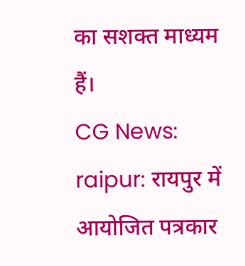का सशक्त माध्यम हैं।
CG News: raipur: रायपुर में आयोजित पत्रकार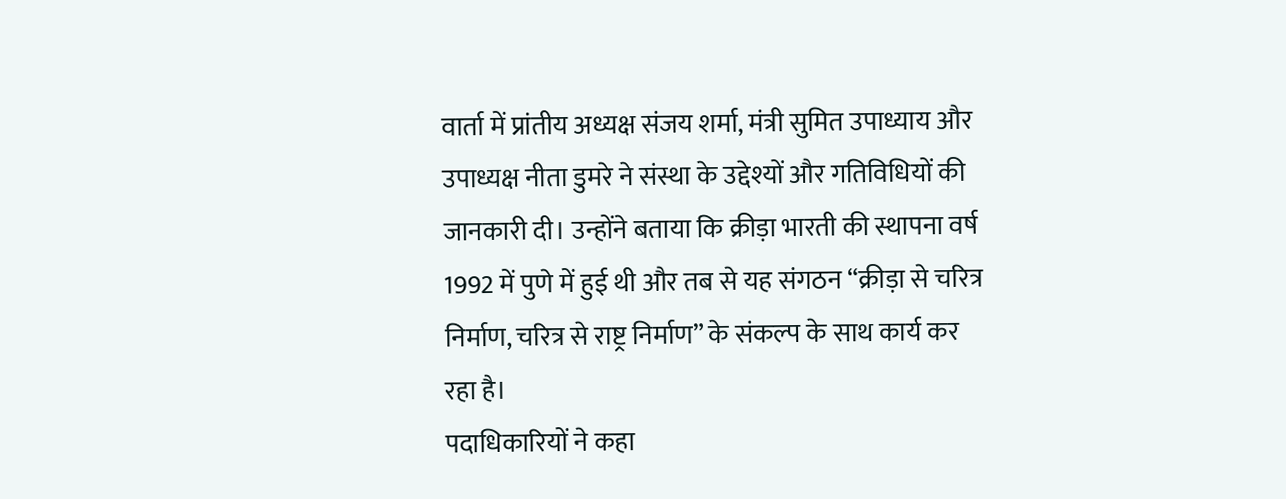वार्ता में प्रांतीय अध्यक्ष संजय शर्मा, मंत्री सुमित उपाध्याय और उपाध्यक्ष नीता डुमरे ने संस्था के उद्देश्यों और गतिविधियों की जानकारी दी। उन्होंने बताया कि क्रीड़ा भारती की स्थापना वर्ष 1992 में पुणे में हुई थी और तब से यह संगठन “क्रीड़ा से चरित्र निर्माण, चरित्र से राष्ट्र निर्माण” के संकल्प के साथ कार्य कर रहा है।
पदाधिकारियों ने कहा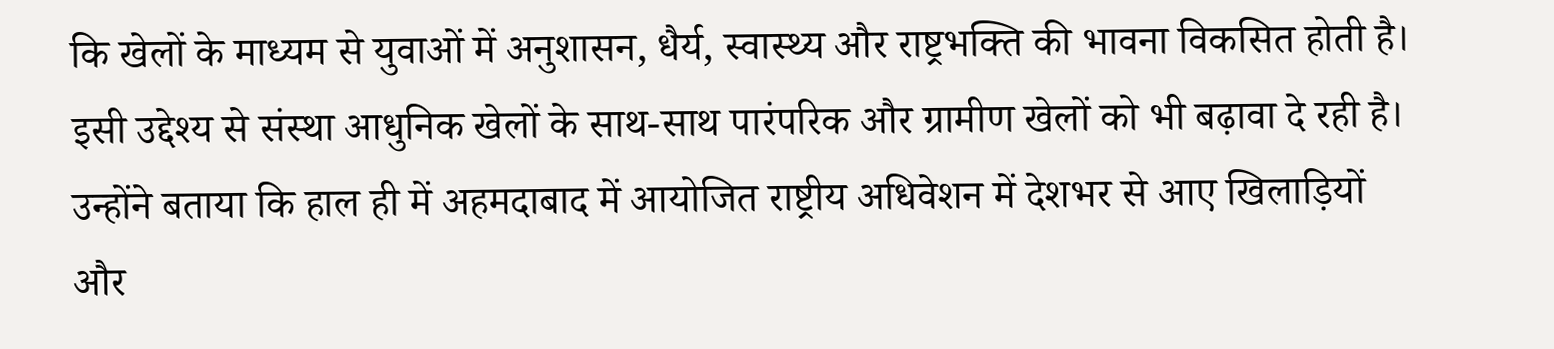कि खेलों के माध्यम से युवाओं में अनुशासन, धैर्य, स्वास्थ्य और राष्ट्रभक्ति की भावना विकसित होती है। इसी उद्देश्य से संस्था आधुनिक खेलों के साथ-साथ पारंपरिक और ग्रामीण खेलों को भी बढ़ावा दे रही है।
उन्होंने बताया कि हाल ही में अहमदाबाद में आयोजित राष्ट्रीय अधिवेशन में देशभर से आए खिलाड़ियों और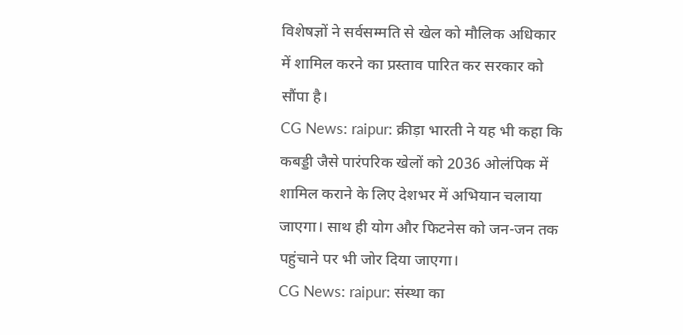विशेषज्ञों ने सर्वसम्मति से खेल को मौलिक अधिकार में शामिल करने का प्रस्ताव पारित कर सरकार को सौंपा है।
CG News: raipur: क्रीड़ा भारती ने यह भी कहा कि कबड्डी जैसे पारंपरिक खेलों को 2036 ओलंपिक में शामिल कराने के लिए देशभर में अभियान चलाया जाएगा। साथ ही योग और फिटनेस को जन-जन तक पहुंचाने पर भी जोर दिया जाएगा।
CG News: raipur: संस्था का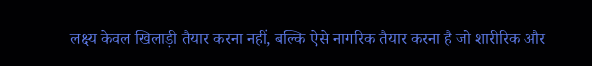लक्ष्य केवल खिलाड़ी तैयार करना नहीं, बल्कि ऐसे नागरिक तैयार करना है जो शारीरिक और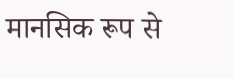मानसिक रूप से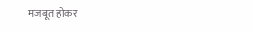मजबूत होकर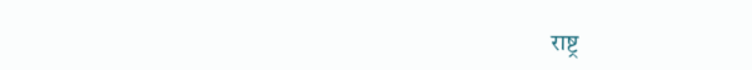राष्ट्र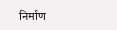निर्माण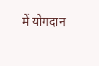में योगदान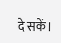दे सकें।